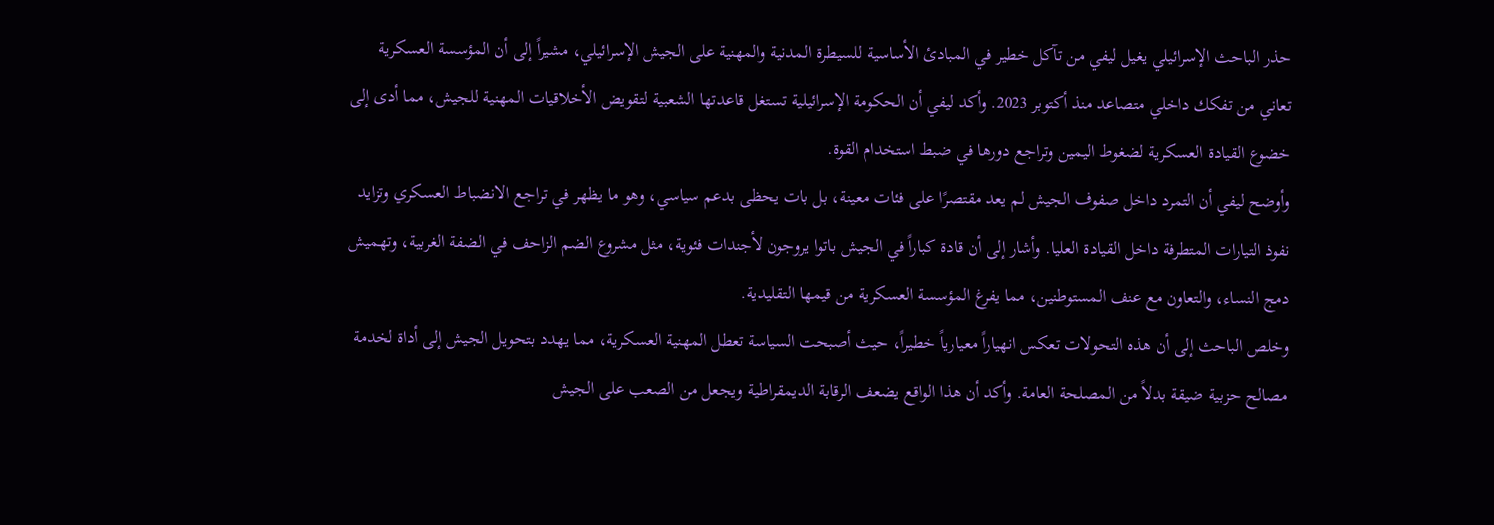حذر الباحث الإسرائيلي يغيل ليفي من تآكل خطير في المبادئ الأساسية للسيطرة المدنية والمهنية على الجيش الإسرائيلي، مشيراً إلى أن المؤسسة العسكرية تعاني من تفكك داخلي متصاعد منذ أكتوبر 2023. وأكد ليفي أن الحكومة الإسرائيلية تستغل قاعدتها الشعبية لتقويض الأخلاقيات المهنية للجيش، مما أدى إلى خضوع القيادة العسكرية لضغوط اليمين وتراجع دورها في ضبط استخدام القوة.
وأوضح ليفي أن التمرد داخل صفوف الجيش لم يعد مقتصرًا على فئات معينة، بل بات يحظى بدعم سياسي، وهو ما يظهر في تراجع الانضباط العسكري وتزايد نفوذ التيارات المتطرفة داخل القيادة العليا. وأشار إلى أن قادة كباراً في الجيش باتوا يروجون لأجندات فئوية، مثل مشروع الضم الزاحف في الضفة الغربية، وتهميش دمج النساء، والتعاون مع عنف المستوطنين، مما يفرغ المؤسسة العسكرية من قيمها التقليدية.
وخلص الباحث إلى أن هذه التحولات تعكس انهياراً معيارياً خطيراً، حيث أصبحت السياسة تعطل المهنية العسكرية، مما يهدد بتحويل الجيش إلى أداة لخدمة مصالح حزبية ضيقة بدلاً من المصلحة العامة. وأكد أن هذا الواقع يضعف الرقابة الديمقراطية ويجعل من الصعب على الجيش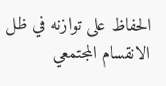الحفاظ على توازنه في ظل الانقسام المجتمعي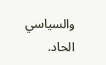والسياسي الحاد.